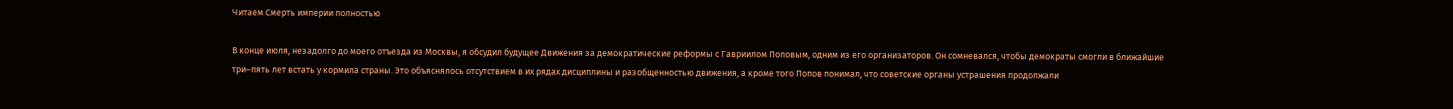Читаем Смерть империи полностью

В конце июля, незадолго до моего отъезда из Москвы, я обсудил будущее Движения за демократические реформы с Гавриилом Поповым, одним из его организаторов. Он сомневался, чтобы демократы смогли в ближайшие три–пять лет встать у кормила страны. Это объяснялось отсутствием в их рядах дисциплины и разобщенностью движения, а кроме того Попов понимал, что советские органы устрашения продолжали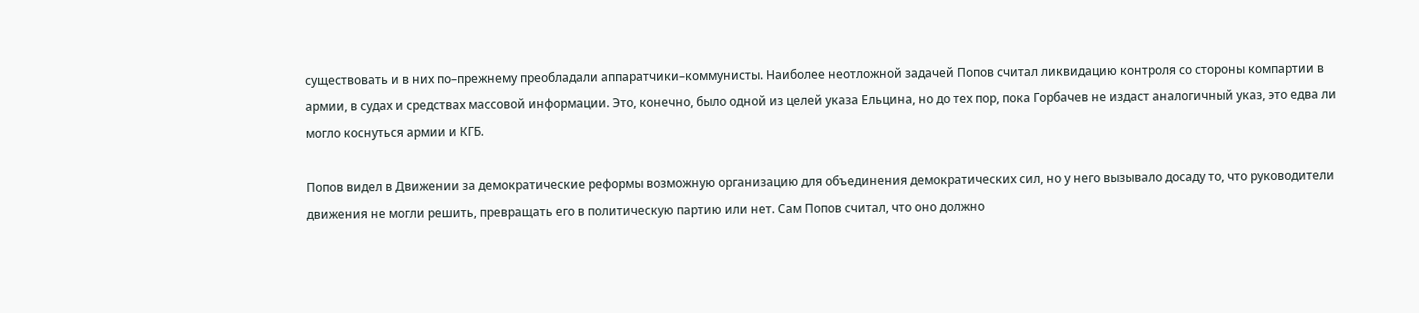существовать и в них по–прежнему преобладали аппаратчики–коммунисты. Наиболее неотложной задачей Попов считал ликвидацию контроля со стороны компартии в армии, в судах и средствах массовой информации. Это, конечно, было одной из целей указа Ельцина, но до тех пор, пока Горбачев не издаст аналогичный указ, это едва ли могло коснуться армии и КГБ.

Попов видел в Движении за демократические реформы возможную организацию для объединения демократических сил, но у него вызывало досаду то, что руководители движения не могли решить, превращать его в политическую партию или нет. Сам Попов считал, что оно должно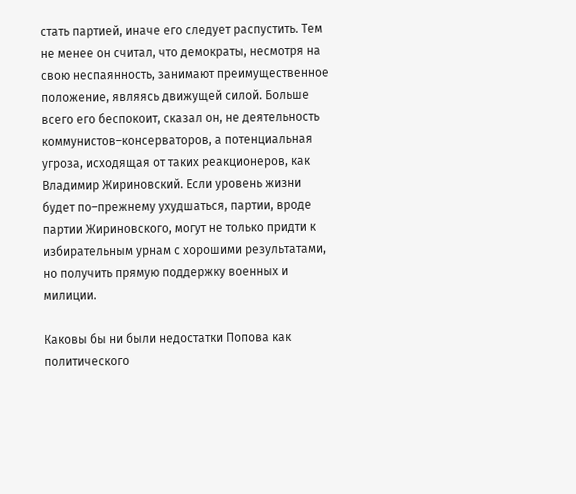стать партией, иначе его следует распустить. Тем не менее он считал, что демократы, несмотря на свою неспаянность, занимают преимущественное положение, являясь движущей силой. Больше всего его беспокоит, сказал он, не деятельность коммунистов–консерваторов, а потенциальная угроза, исходящая от таких реакционеров, как Владимир Жириновский. Если уровень жизни будет по–прежнему ухудшаться, партии, вроде партии Жириновского, могут не только придти к избирательным урнам с хорошими результатами, но получить прямую поддержку военных и милиции.

Каковы бы ни были недостатки Попова как политического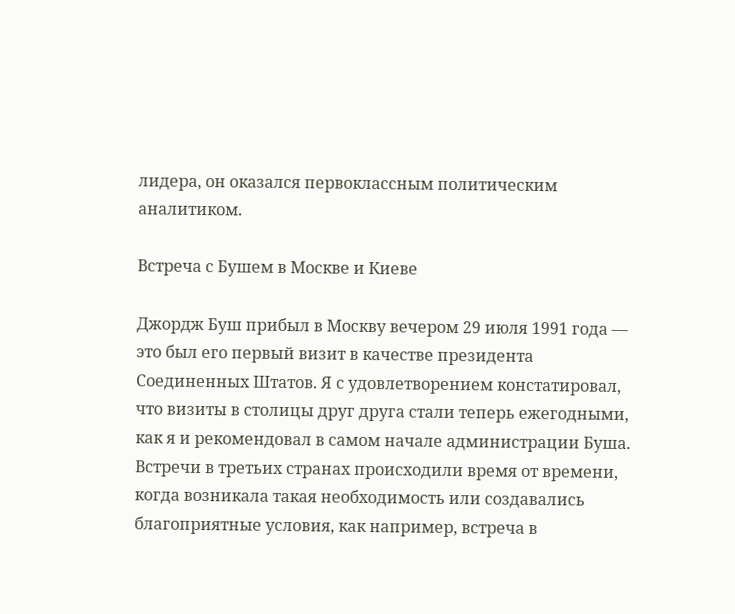лидера, он оказался первоклассным политическим аналитиком.

Встреча с Бушем в Москве и Киеве

Джордж Буш прибыл в Москву вечером 29 июля 1991 года — это был его первый визит в качестве президента Соединенных Штатов. Я с удовлетворением констатировал, что визиты в столицы друг друга стали теперь ежегодными, как я и рекомендовал в самом начале администрации Буша. Встречи в третьих странах происходили время от времени, когда возникала такая необходимость или создавались благоприятные условия, как например, встреча в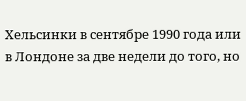Хельсинки в сентябре 1990 года или в Лондоне за две недели до того, но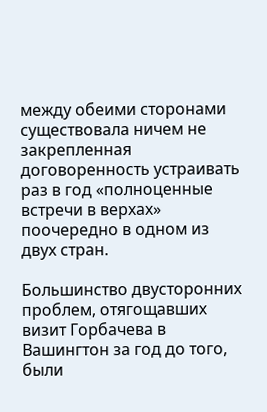между обеими сторонами существовала ничем не закрепленная договоренность устраивать раз в год «полноценные встречи в верхах» поочередно в одном из двух стран.

Большинство двусторонних проблем, отягощавших визит Горбачева в Вашингтон за год до того, были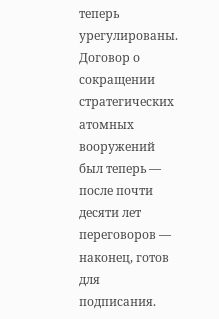теперь урегулированы. Договор о сокращении стратегических атомных вооружений был теперь — после почти десяти лет переговоров — наконец, готов для подписания.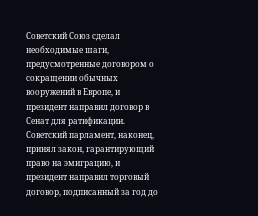Советский Союз сделал необходимые шаги, предусмотренные договором о сокращении обычных вооружений в Европе, и президент направил договор в Сенат для ратификации. Советский парламент, наконец, принял закон, гарантирующий право на эмиграцию, и президент направил торговый договор, подписанный за год до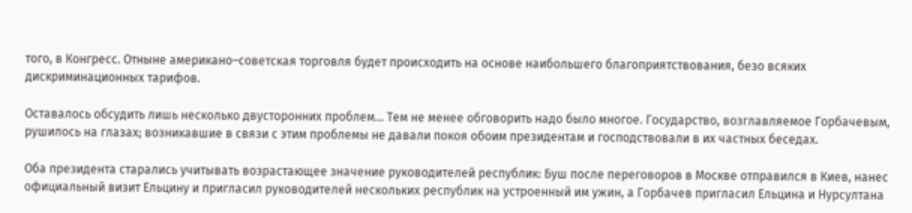того, в Конгресс. Отныне американо–советская торговля будет происходить на основе наибольшего благоприятствования, безо всяких дискриминационных тарифов.

Оставалось обсудить лишь несколько двусторонних проблем… Тем не менее обговорить надо было многое. Государство, возглавляемое Горбачевым, рушилось на глазах; возникавшие в связи с этим проблемы не давали покоя обоим президентам и господствовали в их частных беседах.

Оба президента старались учитывать возрастающее значение руководителей республик: Буш после переговоров в Москве отправился в Киев, нанес официальный визит Ельцину и пригласил руководителей нескольких республик на устроенный им ужин, а Горбачев пригласил Ельцина и Нурсултана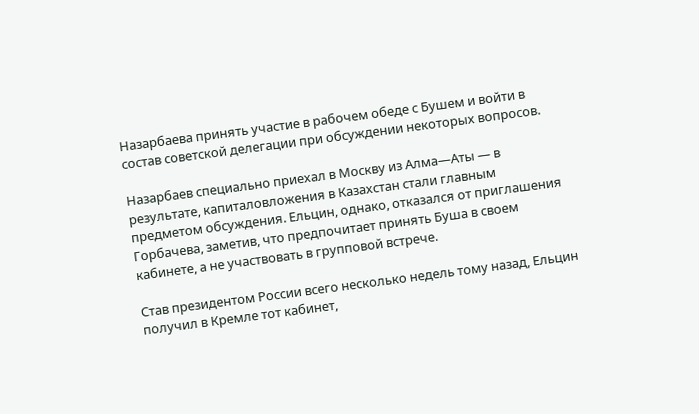Назарбаева принять участие в рабочем обеде с Бушем и войти в состав советской делегации при обсуждении некоторых вопросов.

Назарбаев специально приехал в Москву из Алма—Аты — в результате, капиталовложения в Казахстан стали главным предметом обсуждения. Ельцин, однако, отказался от приглашения Горбачева, заметив, что предпочитает принять Буша в своем кабинете, а не участвовать в групповой встрече.

Став президентом России всего несколько недель тому назад, Ельцин получил в Кремле тот кабинет,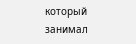который занимал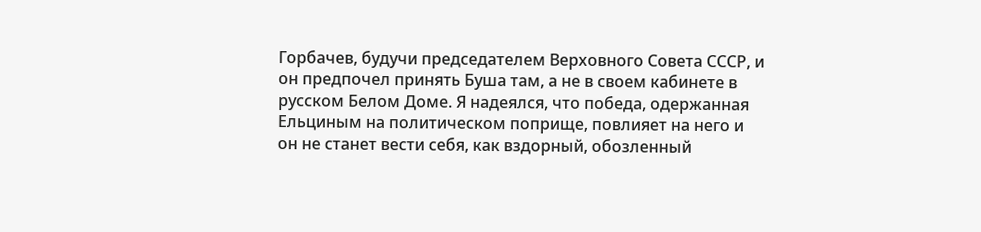Горбачев, будучи председателем Верховного Совета СССР, и он предпочел принять Буша там, а не в своем кабинете в русском Белом Доме. Я надеялся, что победа, одержанная Ельциным на политическом поприще, повлияет на него и он не станет вести себя, как вздорный, обозленный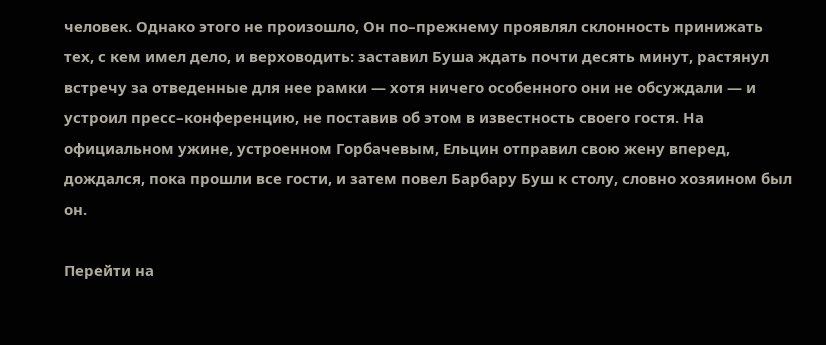человек. Однако этого не произошло, Он по–прежнему проявлял склонность принижать тех, с кем имел дело, и верховодить: заставил Буша ждать почти десять минут, растянул встречу за отведенные для нее рамки — хотя ничего особенного они не обсуждали — и устроил пресс–конференцию, не поставив об этом в известность своего гостя. На официальном ужине, устроенном Горбачевым, Ельцин отправил свою жену вперед, дождался, пока прошли все гости, и затем повел Барбару Буш к столу, словно хозяином был он.

Перейти на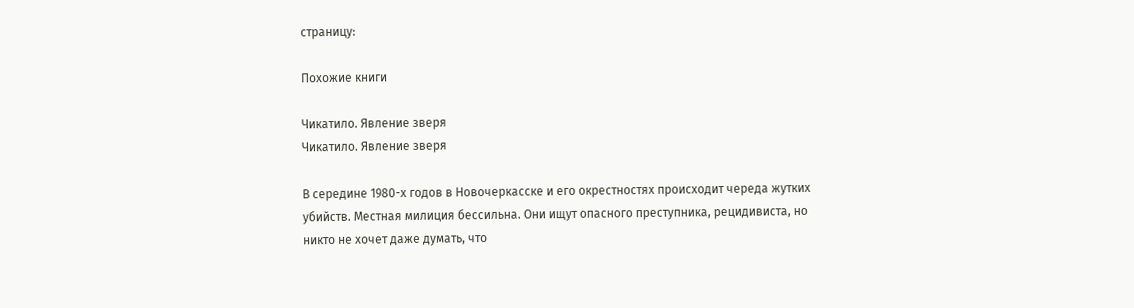страницу:

Похожие книги

Чикатило. Явление зверя
Чикатило. Явление зверя

В середине 1980-х годов в Новочеркасске и его окрестностях происходит череда жутких убийств. Местная милиция бессильна. Они ищут опасного преступника, рецидивиста, но никто не хочет даже думать, что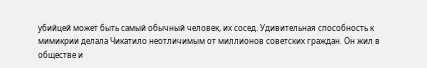убийцей может быть самый обычный человек, их сосед. Удивительная способность к мимикрии делала Чикатило неотличимым от миллионов советских граждан. Он жил в обществе и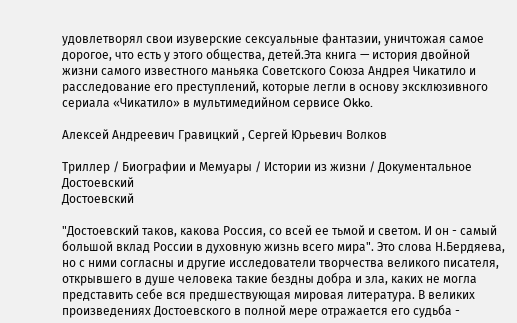удовлетворял свои изуверские сексуальные фантазии, уничтожая самое дорогое, что есть у этого общества, детей.Эта книга — история двойной жизни самого известного маньяка Советского Союза Андрея Чикатило и расследование его преступлений, которые легли в основу эксклюзивного сериала «Чикатило» в мультимедийном сервисе Okko.

Алексей Андреевич Гравицкий , Сергей Юрьевич Волков

Триллер / Биографии и Мемуары / Истории из жизни / Документальное
Достоевский
Достоевский

"Достоевский таков, какова Россия, со всей ее тьмой и светом. И он - самый большой вклад России в духовную жизнь всего мира". Это слова Н.Бердяева, но с ними согласны и другие исследователи творчества великого писателя, открывшего в душе человека такие бездны добра и зла, каких не могла представить себе вся предшествующая мировая литература. В великих произведениях Достоевского в полной мере отражается его судьба -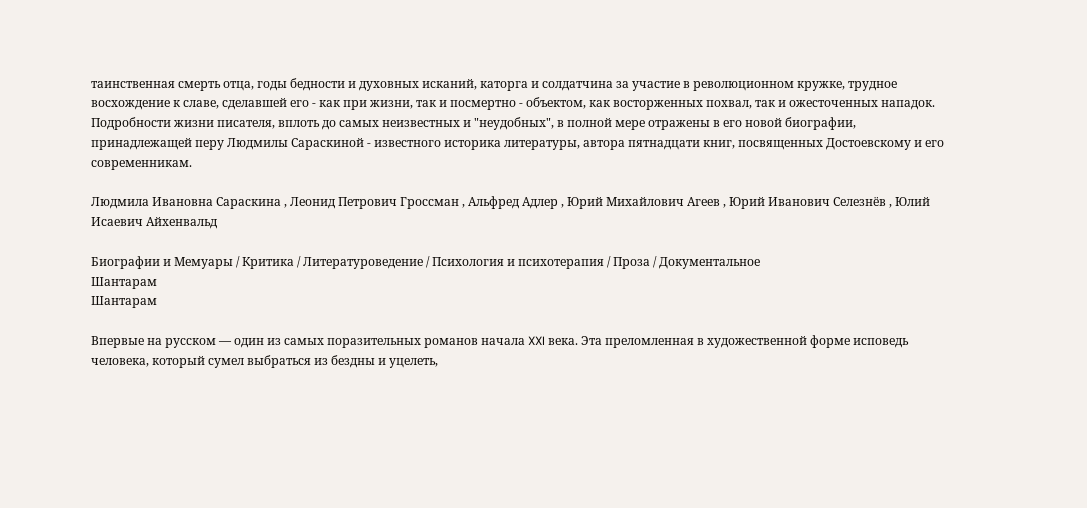таинственная смерть отца, годы бедности и духовных исканий, каторга и солдатчина за участие в революционном кружке, трудное восхождение к славе, сделавшей его - как при жизни, так и посмертно - объектом, как восторженных похвал, так и ожесточенных нападок. Подробности жизни писателя, вплоть до самых неизвестных и "неудобных", в полной мере отражены в его новой биографии, принадлежащей перу Людмилы Сараскиной - известного историка литературы, автора пятнадцати книг, посвященных Достоевскому и его современникам.

Людмила Ивановна Сараскина , Леонид Петрович Гроссман , Альфред Адлер , Юрий Михайлович Агеев , Юрий Иванович Селезнёв , Юлий Исаевич Айхенвальд

Биографии и Мемуары / Критика / Литературоведение / Психология и психотерапия / Проза / Документальное
Шантарам
Шантарам

Впервые на русском — один из самых поразительных романов начала XXI века. Эта преломленная в художественной форме исповедь человека, который сумел выбраться из бездны и уцелеть,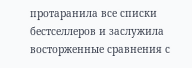протаранила все списки бестселлеров и заслужила восторженные сравнения с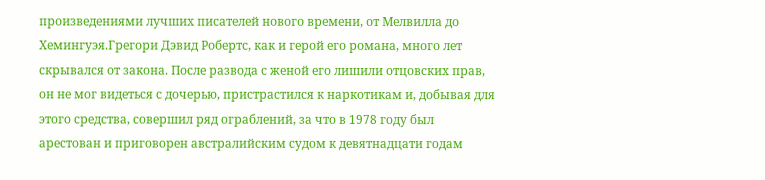произведениями лучших писателей нового времени, от Мелвилла до Хемингуэя.Грегори Дэвид Робертс, как и герой его романа, много лет скрывался от закона. После развода с женой его лишили отцовских прав, он не мог видеться с дочерью, пристрастился к наркотикам и, добывая для этого средства, совершил ряд ограблений, за что в 1978 году был арестован и приговорен австралийским судом к девятнадцати годам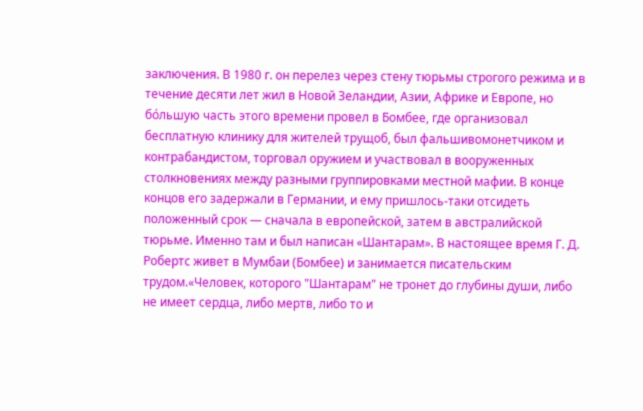заключения. В 1980 г. он перелез через стену тюрьмы строгого режима и в течение десяти лет жил в Новой Зеландии, Азии, Африке и Европе, но бόльшую часть этого времени провел в Бомбее, где организовал бесплатную клинику для жителей трущоб, был фальшивомонетчиком и контрабандистом, торговал оружием и участвовал в вооруженных столкновениях между разными группировками местной мафии. В конце концов его задержали в Германии, и ему пришлось-таки отсидеть положенный срок — сначала в европейской, затем в австралийской тюрьме. Именно там и был написан «Шантарам». В настоящее время Г. Д. Робертс живет в Мумбаи (Бомбее) и занимается писательским трудом.«Человек, которого "Шантарам" не тронет до глубины души, либо не имеет сердца, либо мертв, либо то и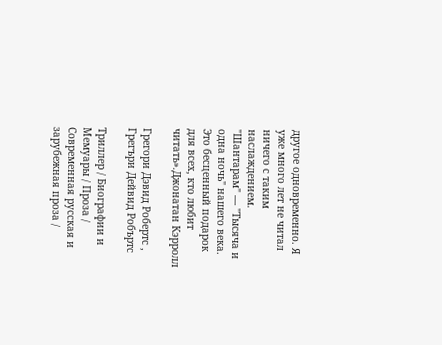другое одновременно. Я уже много лет не читал ничего с таким наслаждением. "Шантарам" — "Тысяча и одна ночь" нашего века. Это бесценный подарок для всех, кто любит читать».Джонатан Кэрролл

Грегори Дэвид Робертс , Грегъри Дейвид Робъртс

Триллер / Биографии и Мемуары / Проза / Современная русская и зарубежная проза /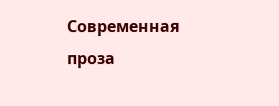Современная проза